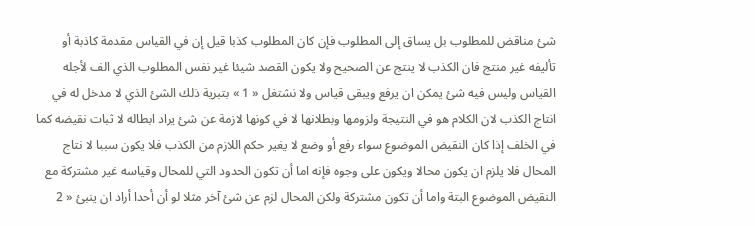شئ مناقض للمطلوب بل يساق إلى المطلوب فإن كان المطلوب كذبا قيل إن في القياس مقدمة كاذبة أو تأليفه غير منتج فان الكذب لا ينتج عن الصحيح ولا يكون القصد شيئا غير نفس المطلوب الذي الف لأجله القياس وليس فيه شئ يمكن ان يرفع ويبقى قياس ولا نشتغل « 1 » بتبرية ذلك الشئ الذي لا مدخل له في انتاج الكذب لان الكلام هو في النتيجة ولزومها وبطلانها لا في كونها لازمة عن شئ يراد ابطاله لا ثبات نقيضه كما في الخلف إذا كان النقيض الموضوع سواء رفع أو وضع لا يغير حكم اللازم من الكذب فلا يكون سببا لا نتاج المحال فلا يلزم ان يكون محالا ويكون على وجوه فإنه اما أن تكون الحدود التي للمحال وقياسه غير مشتركة مع النقيض الموضوع البتة واما أن تكون مشتركة ولكن المحال لزم عن شئ آخر مثلا لو أن أحدا أراد ان ينبئ « 2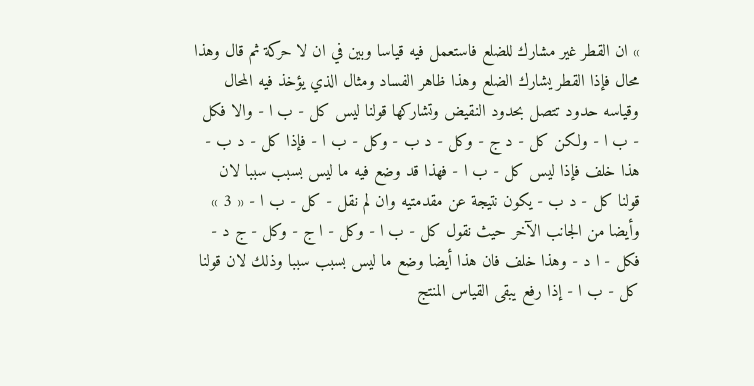» ان القطر غير مشارك للضلع فاستعمل فيه قياسا وبين في ان لا حركة ثم قال وهذا محال فإذا القطر يشارك الضلع وهذا ظاهر الفساد ومثال الذي يؤخذ فيه المحال وقياسه حدود تتصل بحدود النقيض وتشاركها قولنا ليس كل - ب ا - والا فكل - ب ا - ولكن كل - د ج - وكل - د ب - وكل - ب ا - فإذا كل - د ب - هذا خلف فإذا ليس كل - ب ا - فهذا قد وضع فيه ما ليس بسبب سببا لان قولنا كل - د ب - يكون نتيجة عن مقدمتيه وان لم نقل - كل - ب ا - « 3 » وأيضا من الجانب الآخر حيث نقول كل - ب ا - وكل - ا ج - وكل - ج د - فكل - ا د - وهذا خلف فان هذا أيضا وضع ما ليس بسبب سببا وذلك لان قولنا كل - ب ا - إذا رفع يبقى القياس المنتج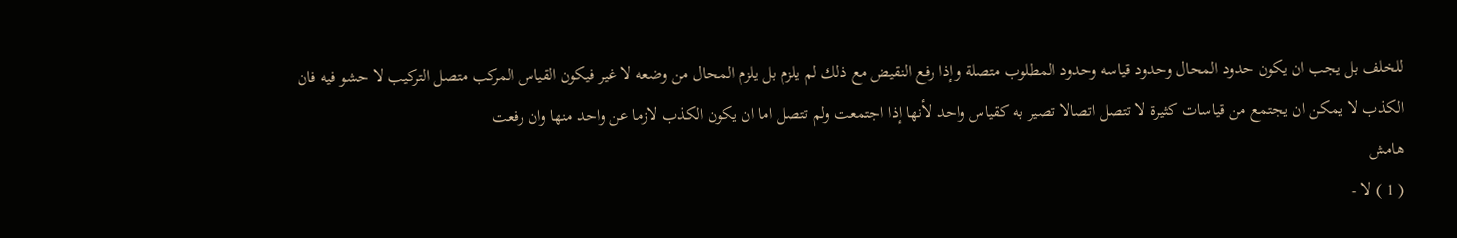للخلف بل يجب ان يكون حدود المحال وحدود قياسه وحدود المطلوب متصلة وإذا رفع النقيض مع ذلك لم يلزم بل يلزم المحال من وضعه لا غير فيكون القياس المركب متصل التركيب لا حشو فيه فان الكذب لا يمكن ان يجتمع من قياسات كثيرة لا تتصل اتصالا تصير به كقياس واحد لأنها إذا اجتمعت ولم تتصل اما ان يكون الكذب لازما عن واحد منها وان رفعت
هامش
( 1 ) لا -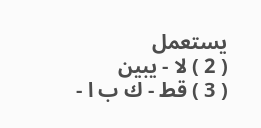يستعمل
( 2 ) لا - يبين
( 3 ) قط - ك ب ا -